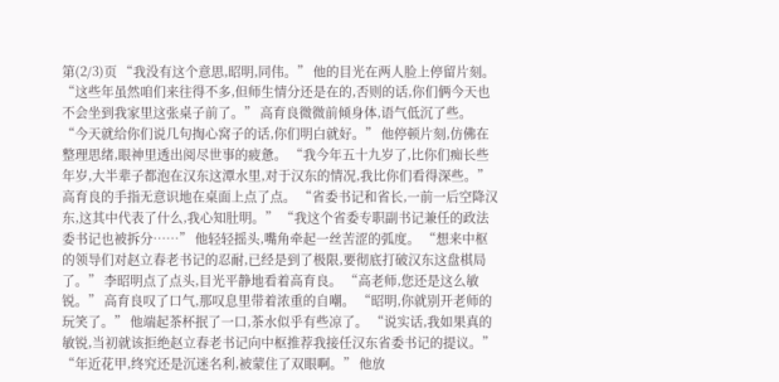第(2/3)页 “我没有这个意思,昭明,同伟。” 他的目光在两人脸上停留片刻。 “这些年虽然咱们来往得不多,但师生情分还是在的,否则的话,你们俩今天也不会坐到我家里这张桌子前了。” 高育良微微前倾身体,语气低沉了些。 “今天就给你们说几句掏心窝子的话,你们明白就好。” 他停顿片刻,仿佛在整理思绪,眼神里透出阅尽世事的疲惫。 “我今年五十九岁了,比你们痴长些年岁,大半辈子都泡在汉东这潭水里,对于汉东的情况,我比你们看得深些。” 高育良的手指无意识地在桌面上点了点。 “省委书记和省长,一前一后空降汉东,这其中代表了什么,我心知肚明。” “我这个省委专职副书记兼任的政法委书记也被拆分……” 他轻轻摇头,嘴角牵起一丝苦涩的弧度。 “想来中枢的领导们对赵立春老书记的忍耐,已经是到了极限,要彻底打破汉东这盘棋局了。” 李昭明点了点头,目光平静地看着高育良。 “高老师,您还是这么敏锐。” 高育良叹了口气,那叹息里带着浓重的自嘲。 “昭明,你就别开老师的玩笑了。” 他端起茶杯抿了一口,茶水似乎有些凉了。 “说实话,我如果真的敏锐,当初就该拒绝赵立春老书记向中枢推荐我接任汉东省委书记的提议。” “年近花甲,终究还是沉迷名利,被蒙住了双眼啊。” 他放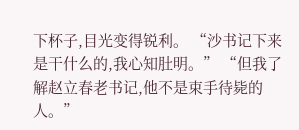下杯子,目光变得锐利。 “沙书记下来是干什么的,我心知肚明。” “但我了解赵立春老书记,他不是束手待毙的人。”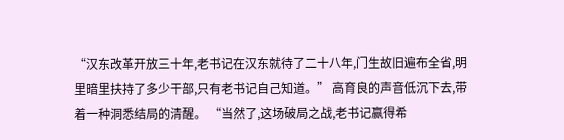“汉东改革开放三十年,老书记在汉东就待了二十八年,门生故旧遍布全省,明里暗里扶持了多少干部,只有老书记自己知道。” 高育良的声音低沉下去,带着一种洞悉结局的清醒。 “当然了,这场破局之战,老书记赢得希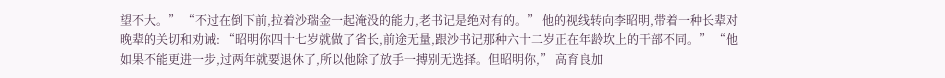望不大。” “不过在倒下前,拉着沙瑞金一起淹没的能力,老书记是绝对有的。” 他的视线转向李昭明,带着一种长辈对晚辈的关切和劝诫: “昭明你四十七岁就做了省长,前途无量,跟沙书记那种六十二岁正在年龄坎上的干部不同。” “他如果不能更进一步,过两年就要退休了,所以他除了放手一搏别无选择。但昭明你,” 高育良加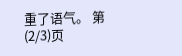重了语气。 第(2/3)页